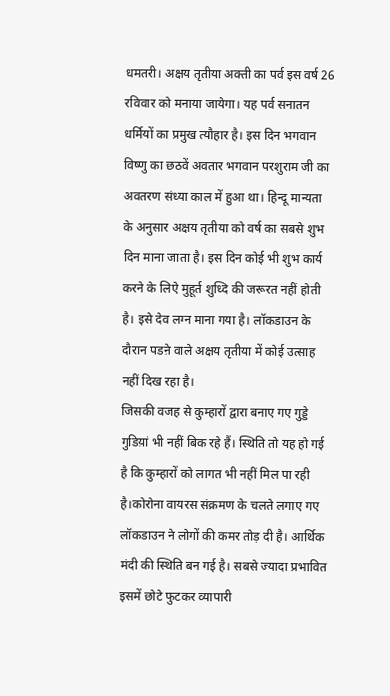धमतरी। अक्षय तृतीया अक्ती का पर्व इस वर्ष 26 रविवार को मनाया जायेगा। यह पर्व सनातन धर्मियों का प्रमुख त्यौहार है। इस दिन भगवान विष्णु का छठवें अवतार भगवान परशुराम जी का अवतरण संध्या काल में हुआ था। हिन्दू मान्यता के अनुसार अक्षय तृतीया को वर्ष का सबसे शुभ दिन माना जाता है। इस दिन कोई भी शुभ कार्य करने के लिऐ मुहूर्त शुध्दि की जरूरत नहीं होती है। इसे देव लग्न माना गया है। लॉकडाउन के दौरान पडऩे वाले अक्षय तृतीया में कोई उत्साह नहीं दिख रहा है।
जिसकी वजह से कुम्हारों द्वारा बनाए गए गुड्डे गुडिय़ां भी नहीं बिक रहे हैं। स्थिति तो यह हो गई है कि कुम्हारों को लागत भी नहीं मिल पा रही है।कोरोना वायरस संक्रमण के चलते लगाए गए लॉकडाउन ने लोगों की कमर तोड़ दी है। आर्थिक मंदी की स्थिति बन गई है। सबसे ज्यादा प्रभावित इसमें छोटे फुटकर व्यापारी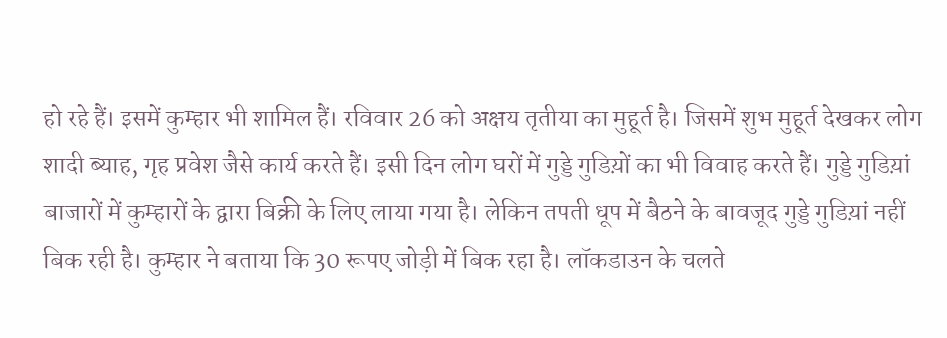हो रहे हैं। इसमें कुम्हार भी शामिल हैं। रविवार 26 को अक्षय तृतीया का मुहूर्त है। जिसमें शुभ मुहूर्त देखकर लोग शादी ब्याह, गृह प्रवेश जैसे कार्य करते हैं। इसी दिन लोग घरों में गुड्डे गुडिय़ों का भी विवाह करते हैं। गुड्डे गुडिय़ां बाजारों में कुम्हारों के द्वारा बिक्री के लिए लाया गया है। लेकिन तपती धूप में बैठने के बावजूद गुड्डे गुडिय़ां नहीं बिक रही है। कुम्हार ने बताया कि 30 रूपए जोड़ी में बिक रहा है। लॉकडाउन के चलते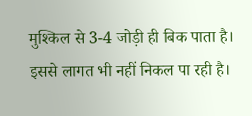मुश्किल से 3-4 जोड़ी ही बिक पाता है। इससे लागत भी नहीं निकल पा रही है।